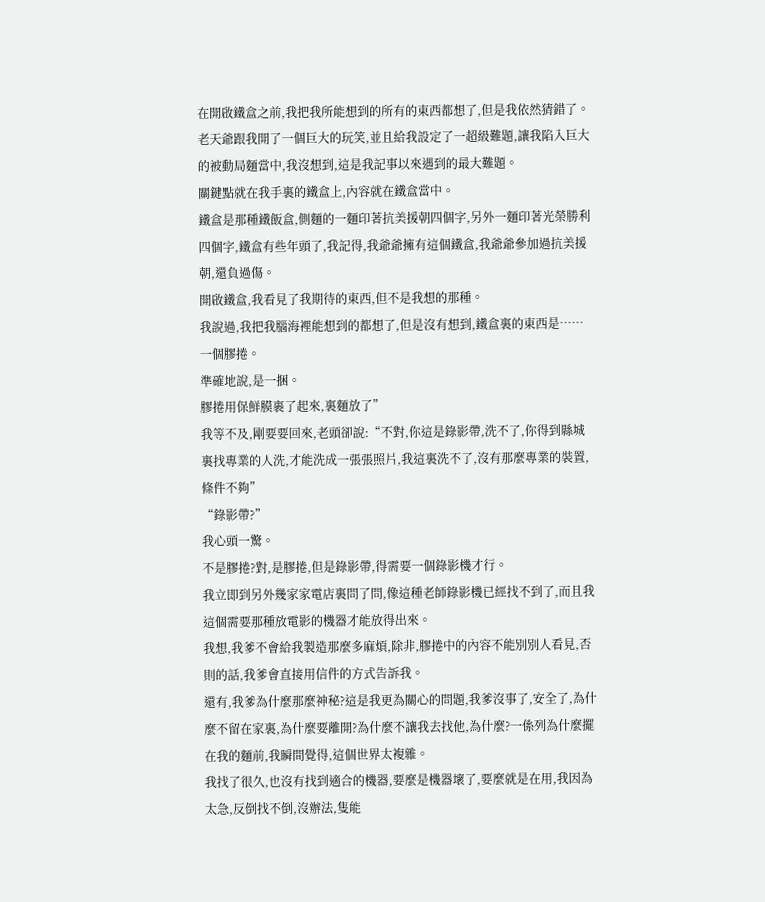在開啟鐵盒之前,我把我所能想到的所有的東西都想了,但是我依然猜錯了。
老天爺跟我開了一個巨大的玩笑,並且給我設定了一超級難題,讓我陷入巨大的被動局麵當中,我沒想到,這是我記事以來遇到的最大難題。
關鍵點就在我手裏的鐵盒上,內容就在鐵盒當中。
鐵盒是那種鐵飯盒,側麵的一麵印著抗美援朝四個字,另外一麵印著光榮勝利四個字,鐵盒有些年頭了,我記得,我爺爺擁有這個鐵盒,我爺爺參加過抗美援朝,還負過傷。
開啟鐵盒,我看見了我期待的東西,但不是我想的那種。
我說過,我把我腦海裡能想到的都想了,但是沒有想到,鐵盒裏的東西是……一個膠捲。
準確地說,是一捆。
膠捲用保鮮膜裹了起來,裏麵放了”
我等不及,剛要要回來,老頭卻說:“不對,你這是錄影帶,洗不了,你得到縣城裏找專業的人洗,才能洗成一張張照片,我這裏洗不了,沒有那麼專業的裝置,條件不夠”
“錄影帶?”
我心頭一驚。
不是膠捲?對,是膠捲,但是錄影帶,得需要一個錄影機才行。
我立即到另外幾家家電店裏問了問,像這種老師錄影機已經找不到了,而且我這個需要那種放電影的機器才能放得出來。
我想,我爹不會給我製造那麼多麻煩,除非,膠捲中的內容不能別別人看見,否則的話,我爹會直接用信件的方式告訴我。
還有,我爹為什麼那麼神秘?這是我更為關心的問題,我爹沒事了,安全了,為什麼不留在家裏,為什麼要離開?為什麼不讓我去找他,為什麼?一係列為什麼擺在我的麵前,我瞬間覺得,這個世界太複雜。
我找了很久,也沒有找到適合的機器,要麼是機器壞了,要麼就是在用,我因為太急,反倒找不倒,沒辦法,隻能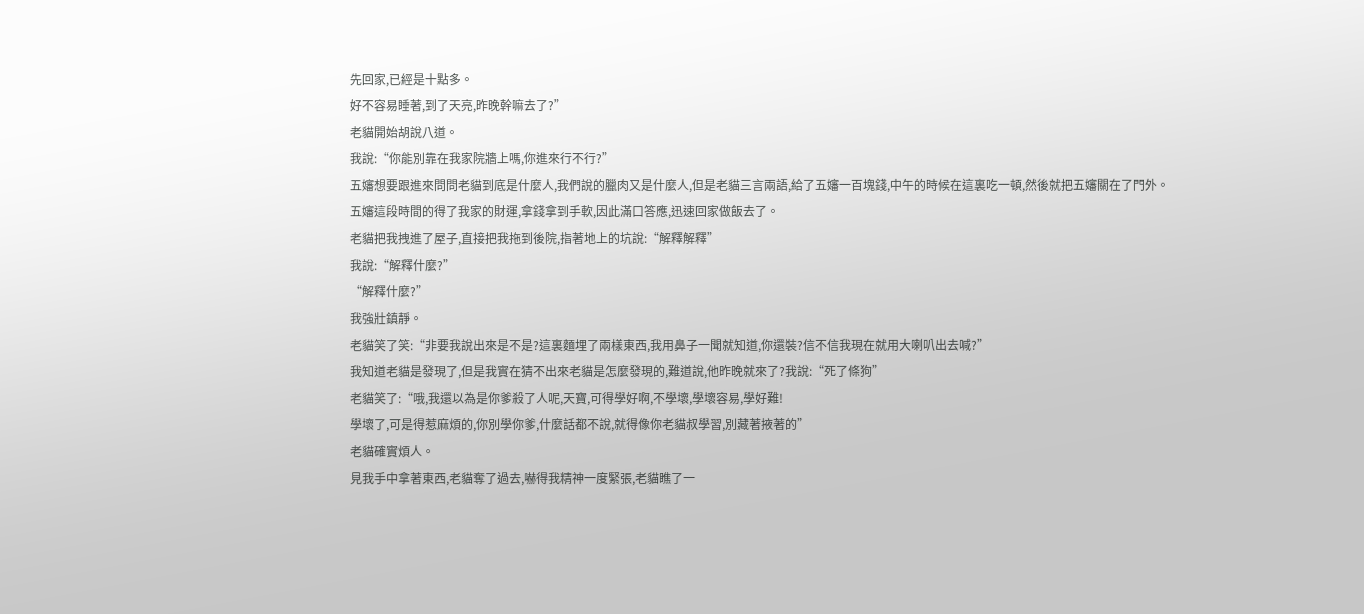先回家,已經是十點多。
好不容易睡著,到了天亮,昨晚幹嘛去了?”
老貓開始胡說八道。
我說:“你能別靠在我家院牆上嗎,你進來行不行?”
五嬸想要跟進來問問老貓到底是什麼人,我們說的臘肉又是什麼人,但是老貓三言兩語,給了五嬸一百塊錢,中午的時候在這裏吃一頓,然後就把五嬸關在了門外。
五嬸這段時間的得了我家的財運,拿錢拿到手軟,因此滿口答應,迅速回家做飯去了。
老貓把我拽進了屋子,直接把我拖到後院,指著地上的坑說:“解釋解釋”
我說:“解釋什麼?”
“解釋什麼?”
我強壯鎮靜。
老貓笑了笑:“非要我說出來是不是?這裏麵埋了兩樣東西,我用鼻子一聞就知道,你還裝?信不信我現在就用大喇叭出去喊?”
我知道老貓是發現了,但是我實在猜不出來老貓是怎麼發現的,難道說,他昨晚就來了?我說:“死了條狗”
老貓笑了:“哦,我還以為是你爹殺了人呢,天寶,可得學好啊,不學壞,學壞容易,學好難!
學壞了,可是得惹麻煩的,你別學你爹,什麼話都不說,就得像你老貓叔學習,別藏著掖著的”
老貓確實煩人。
見我手中拿著東西,老貓奪了過去,嚇得我精神一度緊張,老貓瞧了一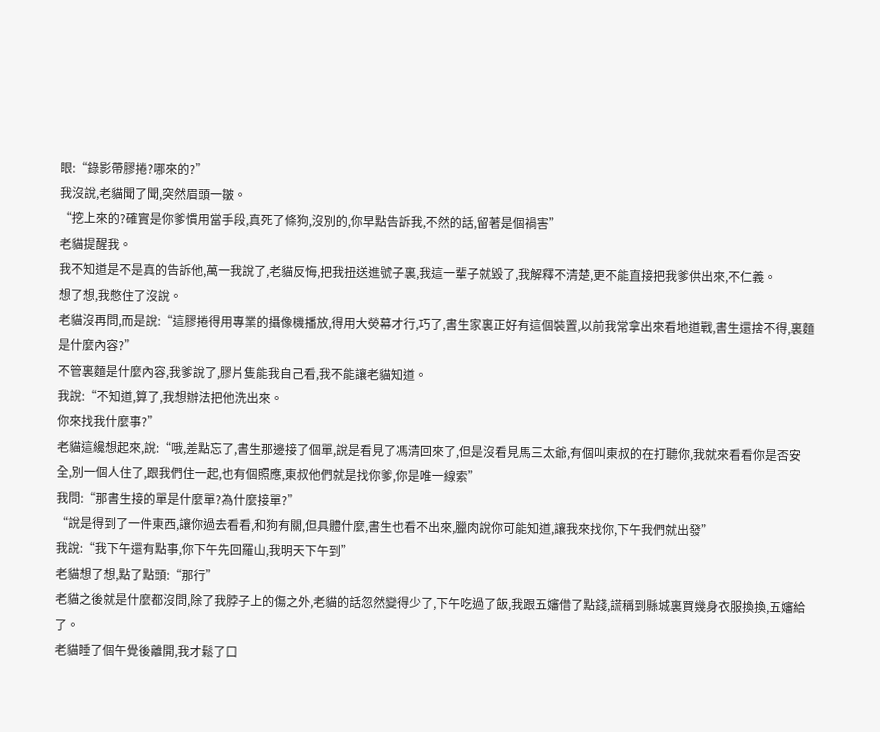眼:“錄影帶膠捲?哪來的?”
我沒說,老貓聞了聞,突然眉頭一皺。
“挖上來的?確實是你爹慣用當手段,真死了條狗,沒別的,你早點告訴我,不然的話,留著是個禍害”
老貓提醒我。
我不知道是不是真的告訴他,萬一我說了,老貓反悔,把我扭送進號子裏,我這一輩子就毀了,我解釋不清楚,更不能直接把我爹供出來,不仁義。
想了想,我憋住了沒說。
老貓沒再問,而是說:“這膠捲得用專業的攝像機播放,得用大熒幕才行,巧了,書生家裏正好有這個裝置,以前我常拿出來看地道戰,書生還捨不得,裏麵是什麼內容?”
不管裏麵是什麼內容,我爹說了,膠片隻能我自己看,我不能讓老貓知道。
我說:“不知道,算了,我想辦法把他洗出來。
你來找我什麼事?”
老貓這纔想起來,說:“哦,差點忘了,書生那邊接了個單,說是看見了馮清回來了,但是沒看見馬三太爺,有個叫東叔的在打聽你,我就來看看你是否安全,別一個人住了,跟我們住一起,也有個照應,東叔他們就是找你爹,你是唯一線索”
我問:“那書生接的單是什麼單?為什麼接單?”
“說是得到了一件東西,讓你過去看看,和狗有關,但具體什麼,書生也看不出來,臘肉說你可能知道,讓我來找你,下午我們就出發”
我說:“我下午還有點事,你下午先回羅山,我明天下午到”
老貓想了想,點了點頭:“那行”
老貓之後就是什麼都沒問,除了我脖子上的傷之外,老貓的話忽然變得少了,下午吃過了飯,我跟五嬸借了點錢,謊稱到縣城裏買幾身衣服換換,五嬸給了。
老貓睡了個午覺後離開,我才鬆了口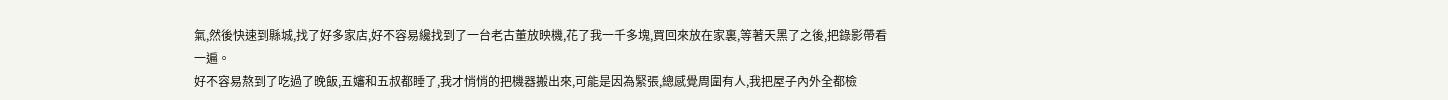氣,然後快速到縣城,找了好多家店,好不容易纔找到了一台老古董放映機,花了我一千多塊,買回來放在家裏,等著天黑了之後,把錄影帶看一遍。
好不容易熬到了吃過了晚飯,五嬸和五叔都睡了,我才悄悄的把機器搬出來,可能是因為緊張,總感覺周圍有人,我把屋子內外全都檢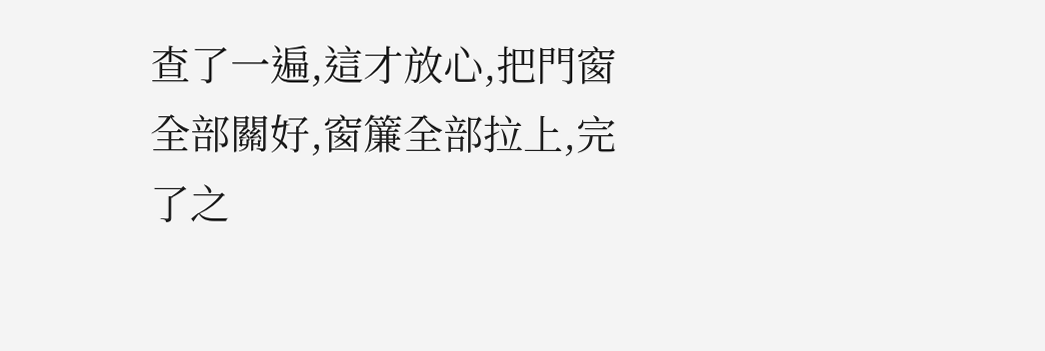查了一遍,這才放心,把門窗全部關好,窗簾全部拉上,完了之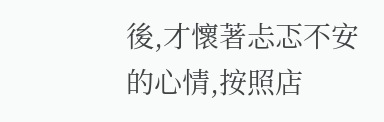後,才懷著忐忑不安的心情,按照店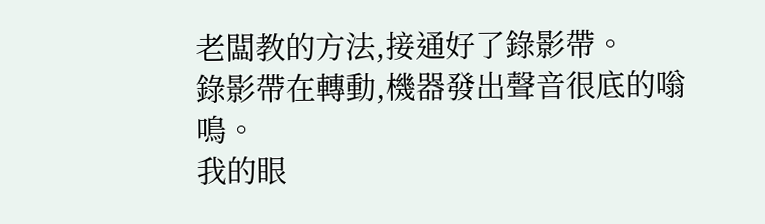老闆教的方法,接通好了錄影帶。
錄影帶在轉動,機器發出聲音很底的嗡鳴。
我的眼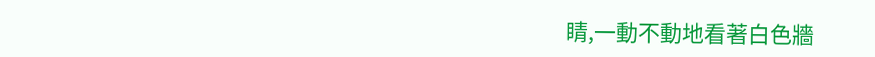睛,一動不動地看著白色牆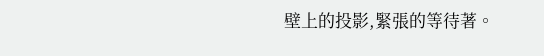壁上的投影,緊張的等待著。